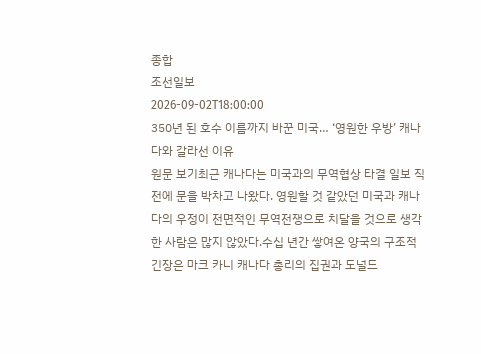종합
조선일보
2026-09-02T18:00:00
350년 된 호수 이름까지 바꾼 미국… ‘영원한 우방’ 캐나다와 갈라선 이유
원문 보기최근 캐나다는 미국과의 무역협상 타결 일보 직전에 문을 박차고 나왔다. 영원할 것 같았던 미국과 캐나다의 우정이 전면적인 무역전쟁으로 치달을 것으로 생각한 사람은 많지 않았다.수십 년간 쌓여온 양국의 구조적 긴장은 마크 카니 캐나다 총리의 집권과 도널드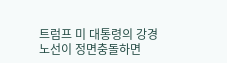트럼프 미 대통령의 강경 노선이 정면충돌하면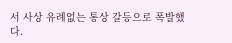서 사상 유례없는 통상 갈등으로 폭발했다.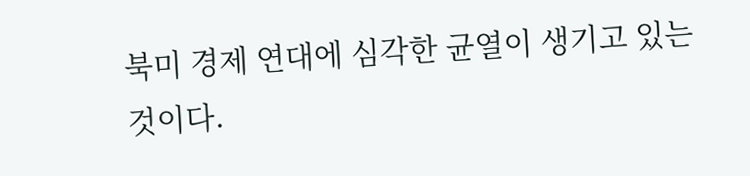북미 경제 연대에 심각한 균열이 생기고 있는 것이다.